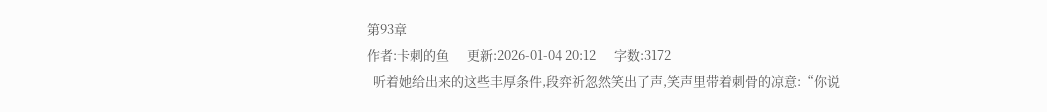第93章
作者:卡刺的鱼      更新:2026-01-04 20:12      字数:3172
  听着她给出来的这些丰厚条件,段弈祈忽然笑出了声,笑声里带着刺骨的凉意:“你说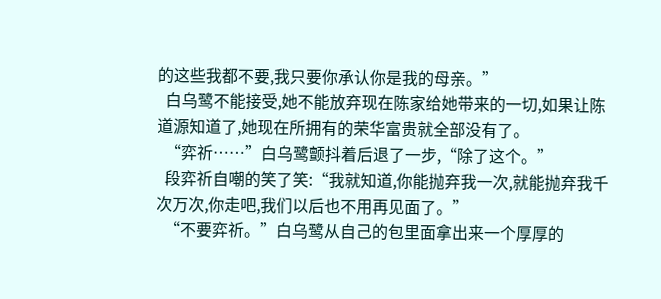的这些我都不要,我只要你承认你是我的母亲。”
  白乌鹭不能接受,她不能放弃现在陈家给她带来的一切,如果让陈道源知道了,她现在所拥有的荣华富贵就全部没有了。
  “弈祈……”白乌鹭颤抖着后退了一步,“除了这个。”
  段弈祈自嘲的笑了笑:“我就知道,你能抛弃我一次,就能抛弃我千次万次,你走吧,我们以后也不用再见面了。”
  “不要弈祈。”白乌鹭从自己的包里面拿出来一个厚厚的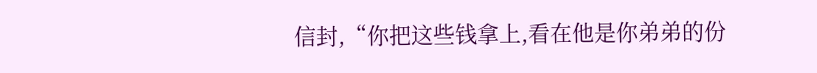信封,“你把这些钱拿上,看在他是你弟弟的份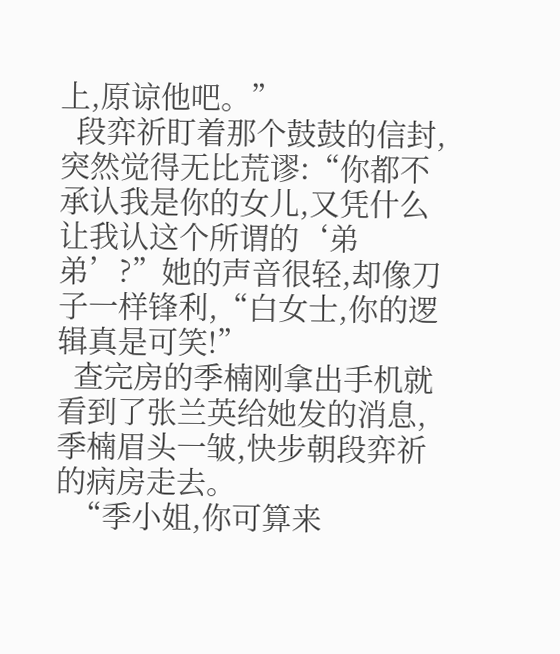上,原谅他吧。”
  段弈祈盯着那个鼓鼓的信封,突然觉得无比荒谬:“你都不承认我是你的女儿,又凭什么让我认这个所谓的‘弟弟’?”她的声音很轻,却像刀子一样锋利,“白女士,你的逻辑真是可笑!”
  查完房的季楠刚拿出手机就看到了张兰英给她发的消息,季楠眉头一皱,快步朝段弈祈的病房走去。
  “季小姐,你可算来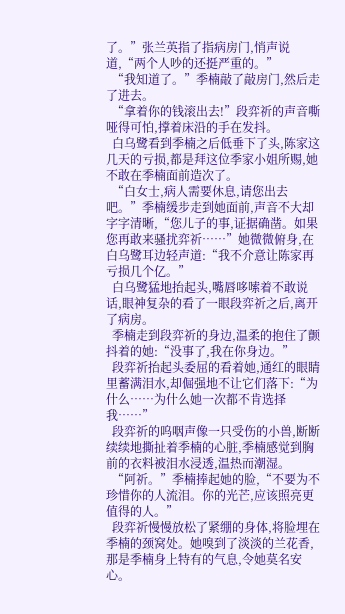了。”张兰英指了指病房门,悄声说道,“两个人吵的还挺严重的。”
  “我知道了。”季楠敲了敲房门,然后走了进去。
  “拿着你的钱滚出去!”段弈祈的声音嘶哑得可怕,撑着床沿的手在发抖。
  白乌鹭看到季楠之后低垂下了头,陈家这几天的亏损,都是拜这位季家小姐所赐,她不敢在季楠面前造次了。
  “白女士,病人需要休息,请您出去吧。”季楠缓步走到她面前,声音不大却字字清晰,“您儿子的事,证据确凿。如果您再敢来骚扰弈祈……”她微微俯身,在白乌鹭耳边轻声道:“我不介意让陈家再亏损几个亿。”
  白乌鹭猛地抬起头,嘴唇哆嗦着不敢说话,眼神复杂的看了一眼段弈祈之后,离开了病房。
  季楠走到段弈祈的身边,温柔的抱住了颤抖着的她:“没事了,我在你身边。”
  段弈祈抬起头委屈的看着她,通红的眼睛里蓄满泪水,却倔强地不让它们落下:“为什么……为什么她一次都不肯选择我……”
  段弈祈的呜咽声像一只受伤的小兽,断断续续地撕扯着季楠的心脏,季楠感觉到胸前的衣料被泪水浸透,温热而潮湿。
  “阿祈。”季楠捧起她的脸,“不要为不珍惜你的人流泪。你的光芒,应该照亮更值得的人。”
  段弈祈慢慢放松了紧绷的身体,将脸埋在季楠的颈窝处。她嗅到了淡淡的兰花香,那是季楠身上特有的气息,令她莫名安心。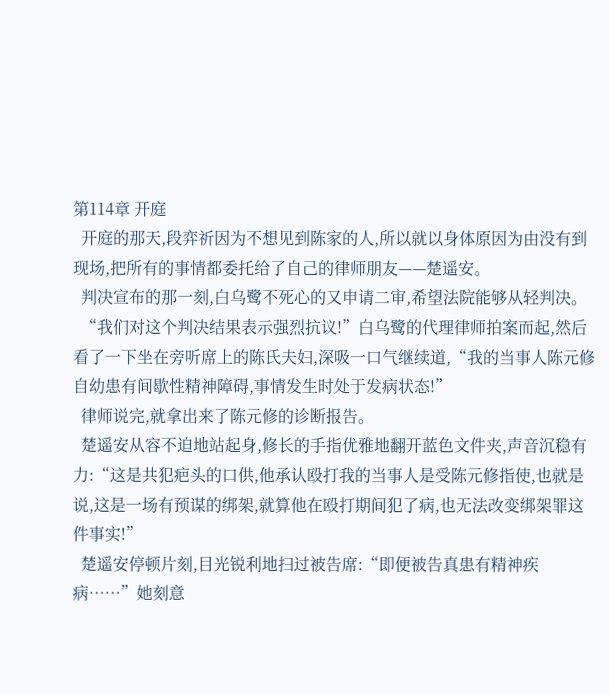第114章 开庭
  开庭的那天,段弈祈因为不想见到陈家的人,所以就以身体原因为由没有到现场,把所有的事情都委托给了自己的律师朋友——楚遥安。
  判决宣布的那一刻,白乌鹭不死心的又申请二审,希望法院能够从轻判决。
  “我们对这个判决结果表示强烈抗议!”白乌鹭的代理律师拍案而起,然后看了一下坐在旁听席上的陈氏夫妇,深吸一口气继续道,“我的当事人陈元修自幼患有间歇性精神障碍,事情发生时处于发病状态!”
  律师说完,就拿出来了陈元修的诊断报告。
  楚遥安从容不迫地站起身,修长的手指优雅地翻开蓝色文件夹,声音沉稳有力:“这是共犯疤头的口供,他承认殴打我的当事人是受陈元修指使,也就是说,这是一场有预谋的绑架,就算他在殴打期间犯了病,也无法改变绑架罪这件事实!”
  楚遥安停顿片刻,目光锐利地扫过被告席:“即便被告真患有精神疾病……”她刻意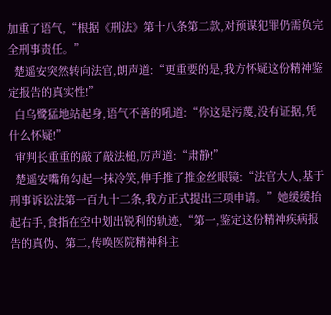加重了语气,“根据《刑法》第十八条第二款,对预谋犯罪仍需负完全刑事责任。”
  楚遥安突然转向法官,朗声道:“更重要的是,我方怀疑这份精神鉴定报告的真实性!”
  白乌鹭猛地站起身,语气不善的吼道:“你这是污蔑,没有证据,凭什么怀疑!”
  审判长重重的敲了敲法槌,厉声道:“肃静!”
  楚遥安嘴角勾起一抹冷笑,伸手推了推金丝眼镜:“法官大人,基于刑事诉讼法第一百九十二条,我方正式提出三项申请。”她缓缓抬起右手,食指在空中划出锐利的轨迹,“第一,鉴定这份精神疾病报告的真伪、第二,传唤医院精神科主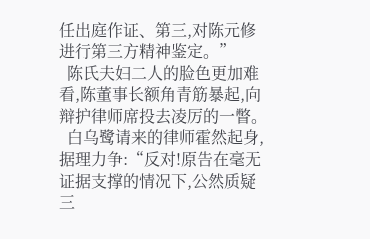任出庭作证、第三,对陈元修进行第三方精神鉴定。”
  陈氏夫妇二人的脸色更加难看,陈董事长额角青筋暴起,向辩护律师席投去凌厉的一瞥。
  白乌鹭请来的律师霍然起身,据理力争:“反对!原告在毫无证据支撑的情况下,公然质疑三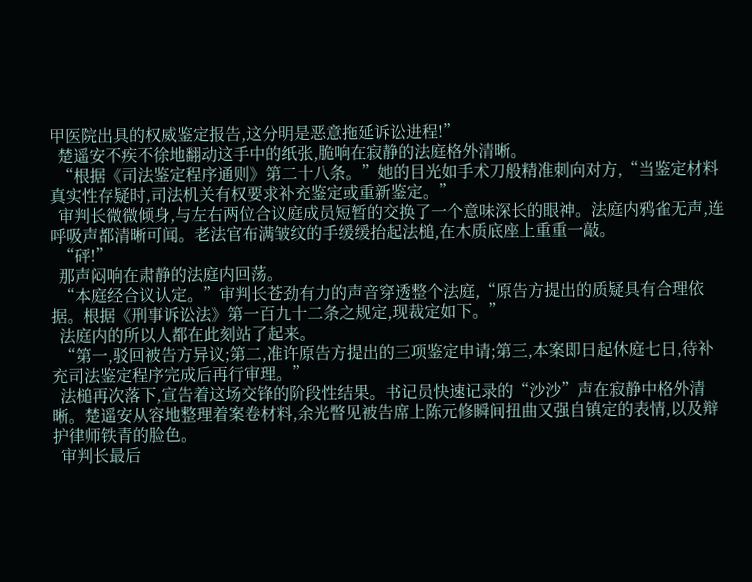甲医院出具的权威鉴定报告,这分明是恶意拖延诉讼进程!”
  楚遥安不疾不徐地翻动这手中的纸张,脆响在寂静的法庭格外清晰。
  “根据《司法鉴定程序通则》第二十八条。”她的目光如手术刀般精准刺向对方,“当鉴定材料真实性存疑时,司法机关有权要求补充鉴定或重新鉴定。”
  审判长微微倾身,与左右两位合议庭成员短暂的交换了一个意味深长的眼神。法庭内鸦雀无声,连呼吸声都清晰可闻。老法官布满皱纹的手缓缓抬起法槌,在木质底座上重重一敲。
  “砰!”
  那声闷响在肃静的法庭内回荡。
  “本庭经合议认定。”审判长苍劲有力的声音穿透整个法庭,“原告方提出的质疑具有合理依据。根据《刑事诉讼法》第一百九十二条之规定,现裁定如下。”
  法庭内的所以人都在此刻站了起来。
  “第一,驳回被告方异议;第二,准许原告方提出的三项鉴定申请;第三,本案即日起休庭七日,待补充司法鉴定程序完成后再行审理。”
  法槌再次落下,宣告着这场交锋的阶段性结果。书记员快速记录的“沙沙”声在寂静中格外清晰。楚遥安从容地整理着案卷材料,余光瞥见被告席上陈元修瞬间扭曲又强自镇定的表情,以及辩护律师铁青的脸色。
  审判长最后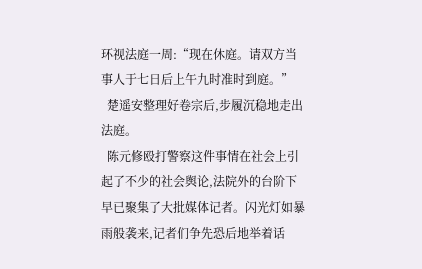环视法庭一周:“现在休庭。请双方当事人于七日后上午九时准时到庭。”
  楚遥安整理好卷宗后,步履沉稳地走出法庭。
  陈元修殴打警察这件事情在社会上引起了不少的社会舆论,法院外的台阶下早已聚集了大批媒体记者。闪光灯如暴雨般袭来,记者们争先恐后地举着话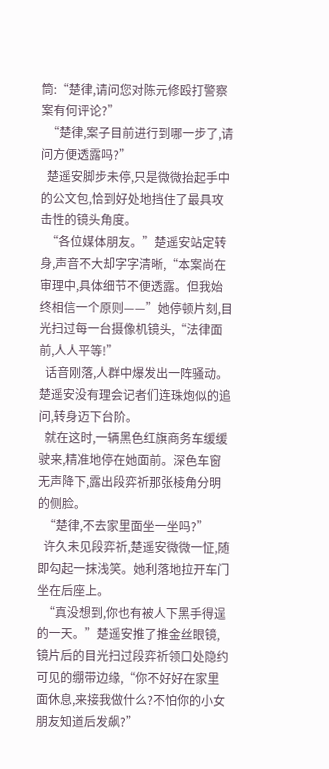筒:“楚律,请问您对陈元修殴打警察案有何评论?”
  “楚律,案子目前进行到哪一步了,请问方便透露吗?”
  楚遥安脚步未停,只是微微抬起手中的公文包,恰到好处地挡住了最具攻击性的镜头角度。
  “各位媒体朋友。”楚遥安站定转身,声音不大却字字清晰,“本案尚在审理中,具体细节不便透露。但我始终相信一个原则——”她停顿片刻,目光扫过每一台摄像机镜头,“法律面前,人人平等!”
  话音刚落,人群中爆发出一阵骚动。楚遥安没有理会记者们连珠炮似的追问,转身迈下台阶。
  就在这时,一辆黑色红旗商务车缓缓驶来,精准地停在她面前。深色车窗无声降下,露出段弈祈那张棱角分明的侧脸。
  “楚律,不去家里面坐一坐吗?”
  许久未见段弈祈,楚遥安微微一怔,随即勾起一抹浅笑。她利落地拉开车门坐在后座上。
  “真没想到,你也有被人下黑手得逞的一天。”楚遥安推了推金丝眼镜,镜片后的目光扫过段弈祈领口处隐约可见的绷带边缘,“你不好好在家里面休息,来接我做什么?不怕你的小女朋友知道后发飙?”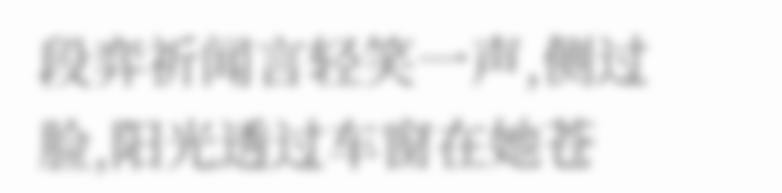段弈祈闻言轻笑一声,侧过脸,阳光透过车窗在她苍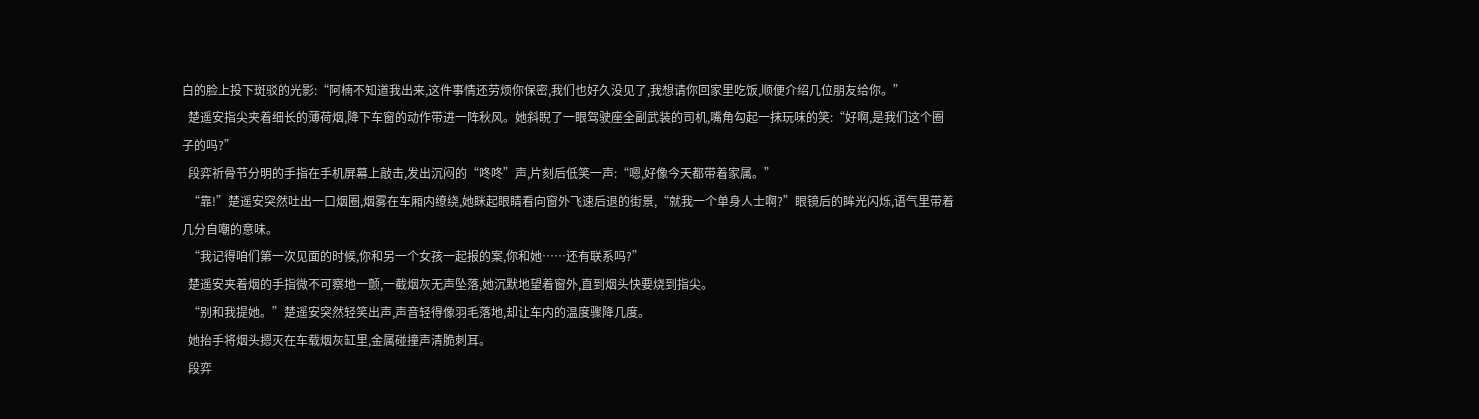白的脸上投下斑驳的光影:“阿楠不知道我出来,这件事情还劳烦你保密,我们也好久没见了,我想请你回家里吃饭,顺便介绍几位朋友给你。”
  楚遥安指尖夹着细长的薄荷烟,降下车窗的动作带进一阵秋风。她斜睨了一眼驾驶座全副武装的司机,嘴角勾起一抹玩味的笑:“好啊,是我们这个圈子的吗?”
  段弈祈骨节分明的手指在手机屏幕上敲击,发出沉闷的“咚咚”声,片刻后低笑一声:“嗯,好像今天都带着家属。”
  “靠!”楚遥安突然吐出一口烟圈,烟雾在车厢内缭绕,她眯起眼睛看向窗外飞速后退的街景,“就我一个单身人士啊?”眼镜后的眸光闪烁,语气里带着几分自嘲的意味。
  “我记得咱们第一次见面的时候,你和另一个女孩一起报的案,你和她……还有联系吗?”
  楚遥安夹着烟的手指微不可察地一颤,一截烟灰无声坠落,她沉默地望着窗外,直到烟头快要烧到指尖。
  “别和我提她。”楚遥安突然轻笑出声,声音轻得像羽毛落地,却让车内的温度骤降几度。
  她抬手将烟头摁灭在车载烟灰缸里,金属碰撞声清脆刺耳。
  段弈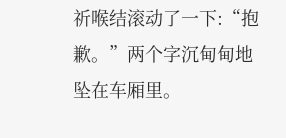祈喉结滚动了一下:“抱歉。”两个字沉甸甸地坠在车厢里。